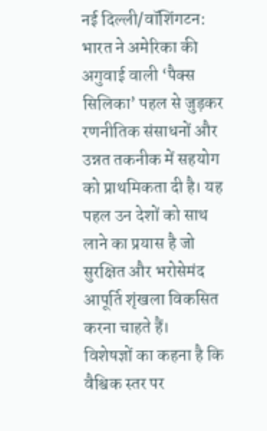नई दिल्ली/वॉशिंगटन: भारत ने अमेरिका की अगुवाई वाली ‘पैक्स सिलिका’ पहल से जुड़कर रणनीतिक संसाधनों और उन्नत तकनीक में सहयोग को प्राथमिकता दी है। यह पहल उन देशों को साथ लाने का प्रयास है जो सुरक्षित और भरोसेमंद आपूर्ति शृंखला विकसित करना चाहते हैं।
विशेषज्ञों का कहना है कि वैश्विक स्तर पर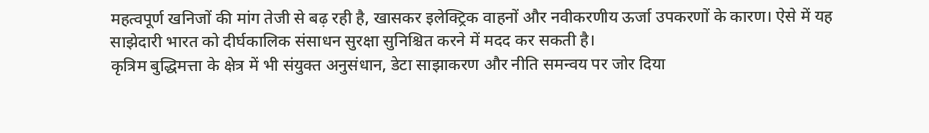महत्वपूर्ण खनिजों की मांग तेजी से बढ़ रही है, खासकर इलेक्ट्रिक वाहनों और नवीकरणीय ऊर्जा उपकरणों के कारण। ऐसे में यह साझेदारी भारत को दीर्घकालिक संसाधन सुरक्षा सुनिश्चित करने में मदद कर सकती है।
कृत्रिम बुद्धिमत्ता के क्षेत्र में भी संयुक्त अनुसंधान, डेटा साझाकरण और नीति समन्वय पर जोर दिया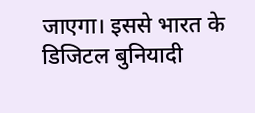जाएगा। इससे भारत के डिजिटल बुनियादी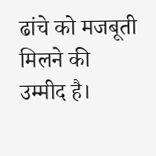ढांचे को मजबूती मिलने की उम्मीद है।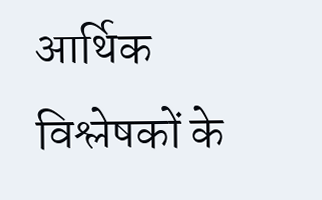आर्थिक विश्लेषकों के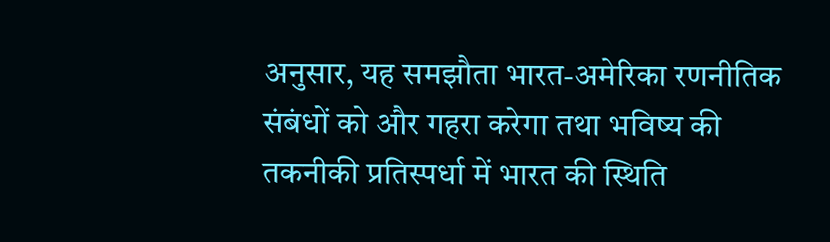अनुसार, यह समझौता भारत-अमेरिका रणनीतिक संबंधों को और गहरा करेगा तथा भविष्य की तकनीकी प्रतिस्पर्धा में भारत की स्थिति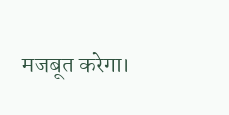मजबूत करेगा।